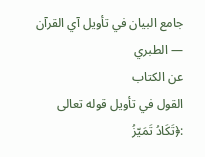جامع البيان في تأويل آي القرآن — الطبري
عن الكتاب
القول في تأويل قوله تعالى :﴿تَكَادُ تَمَيّزُ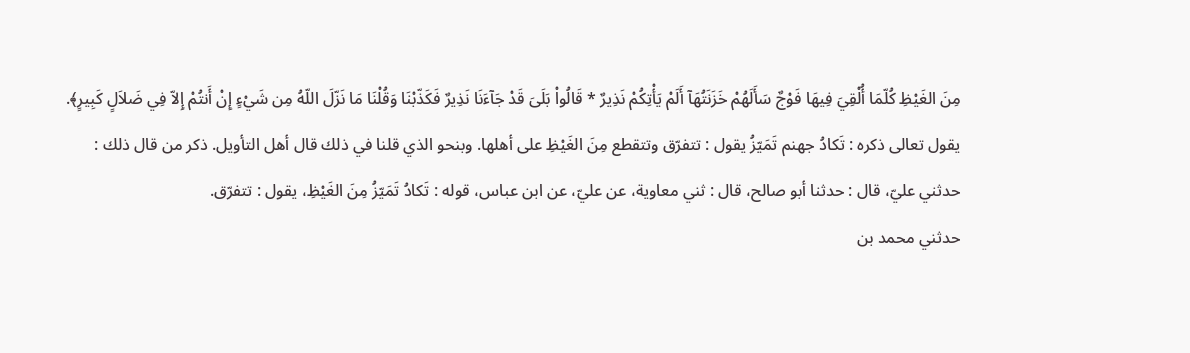مِنَ الغَيْظِ كُلّمَا أُلْقِيَ فِيهَا فَوْجٌ سَأَلَهُمْ خَزَنَتُهَآ أَلَمْ يَأْتِكُمْ نَذِيرٌ * قَالُواْ بَلَىَ قَدْ جَآءَنَا نَذِيرٌ فَكَذّبْنَا وَقُلْنَا مَا نَزّلَ اللّهُ مِن شَيْءٍ إِنْ أَنتُمْ إِلاّ فِي ضَلاَلٍ كَبِيرٍ﴾.
يقول تعالى ذكره : تَكادُ جهنم تَمَيّزُ يقول : تتفرّق وتتقطع مِنَ الغَيْظِ على أهلها. وبنحو الذي قلنا في ذلك قال أهل التأويل. ذكر من قال ذلك :
حدثني عليّ، قال : حدثنا أبو صالح، قال : ثني معاوية، عن عليّ، عن ابن عباس، قوله : تَكادُ تَمَيّزُ مِنَ الغَيْظِ، يقول : تتفرّق.
حدثني محمد بن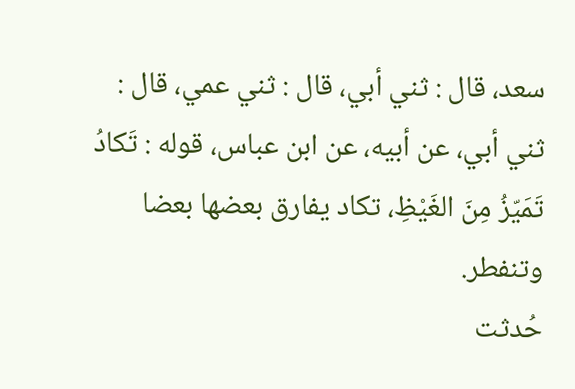سعد، قال : ثني أبي، قال : ثني عمي، قال : ثني أبي، عن أبيه، عن ابن عباس، قوله : تَكادُ تَمَيّزُ مِنَ الغَيْظِ، تكاد يفارق بعضها بعضا وتنفطر.
حُدثت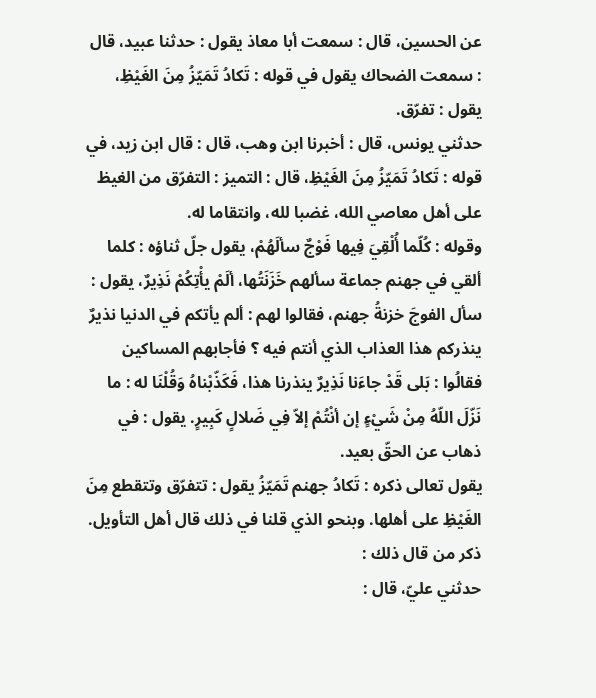عن الحسين، قال : سمعت أبا معاذ يقول : حدثنا عبيد، قال : سمعت الضحاك يقول في قوله : تَكادُ تَمَيّزُ مِنَ الغَيْظِ، يقول : تفرّق.
حدثني يونس، قال : أخبرنا ابن وهب، قال : قال ابن زيد، في قوله : تَكادُ تَمَيّزُ مِنَ الغَيْظِ، قال : التميز : التفرّق من الغيظ على أهل معاصي الله، غضبا لله، وانتقاما له.
وقوله : كُلّما أُلْقِيَ فِيها فَوْجٌ سألَهُمْ، يقول جلّ ثناؤه : كلما ألقي في جهنم جماعة سألهم خَزَنَتُها، ألَمْ يأْتِكُمْ نَذِيرٌ، يقول : سأل الفوجَ خزنةُ جهنم، فقالوا لهم : ألم يأتكم في الدنيا نذيرٌ ينذركم هذا العذاب الذي أنتم فيه ؟ فأجابهم المساكين فقالُوا : بَلى قَدْ جاءَنا نَذِيرٌ ينذرنا هذا، فَكَذّبْناهُ وَقُلْنَا له : ما نَزّلَ اللّهُ مِنْ شَيْءٍ إن أنْتُمْ إلاّ فِي ضَلالٍ كَبِيرٍ. يقول : في ذهاب عن الحقّ بعيد.
يقول تعالى ذكره : تَكادُ جهنم تَمَيّزُ يقول : تتفرّق وتتقطع مِنَ الغَيْظِ على أهلها. وبنحو الذي قلنا في ذلك قال أهل التأويل. ذكر من قال ذلك :
حدثني عليّ، قال :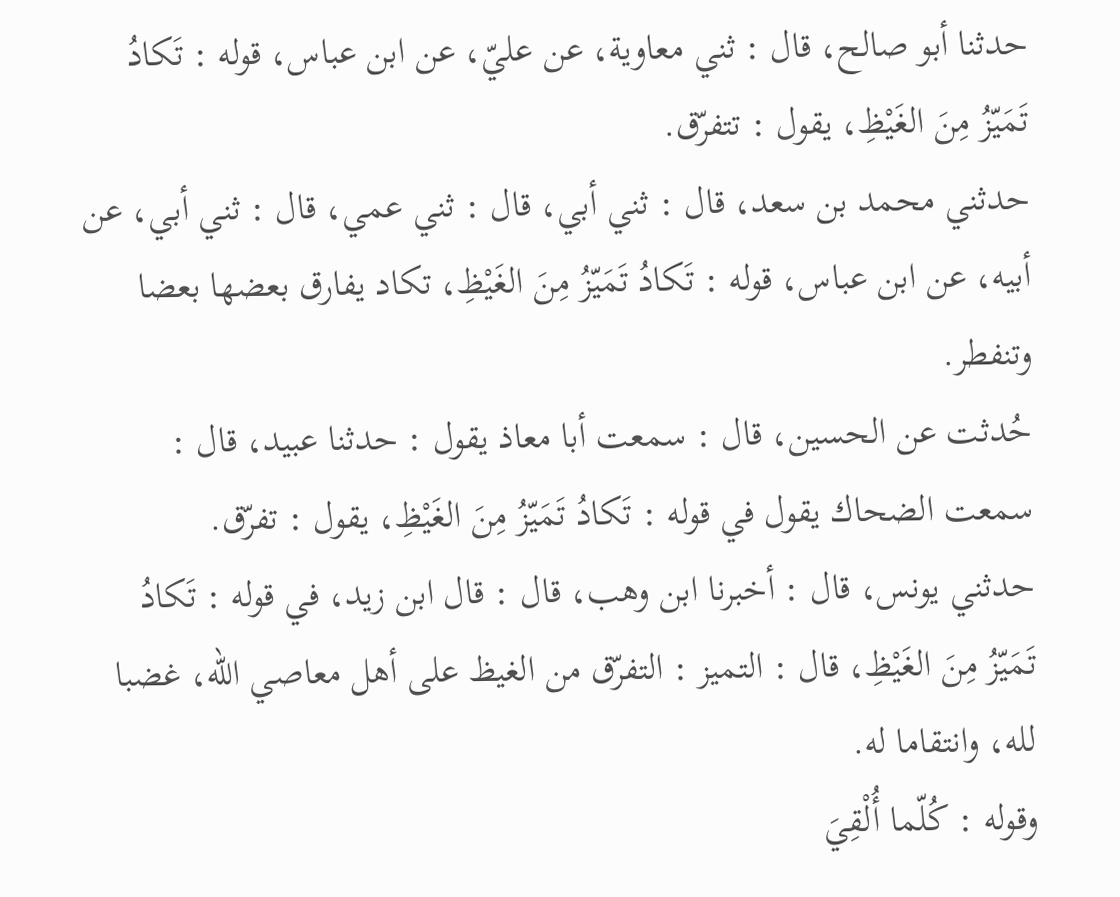حدثنا أبو صالح، قال : ثني معاوية، عن عليّ، عن ابن عباس، قوله : تَكادُ تَمَيّزُ مِنَ الغَيْظِ، يقول : تتفرّق.
حدثني محمد بن سعد، قال : ثني أبي، قال : ثني عمي، قال : ثني أبي، عن أبيه، عن ابن عباس، قوله : تَكادُ تَمَيّزُ مِنَ الغَيْظِ، تكاد يفارق بعضها بعضا وتنفطر.
حُدثت عن الحسين، قال : سمعت أبا معاذ يقول : حدثنا عبيد، قال : سمعت الضحاك يقول في قوله : تَكادُ تَمَيّزُ مِنَ الغَيْظِ، يقول : تفرّق.
حدثني يونس، قال : أخبرنا ابن وهب، قال : قال ابن زيد، في قوله : تَكادُ تَمَيّزُ مِنَ الغَيْظِ، قال : التميز : التفرّق من الغيظ على أهل معاصي الله، غضبا لله، وانتقاما له.
وقوله : كُلّما أُلْقِيَ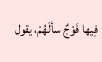فِيها فَوْجٌ سألَهُمْ، يقول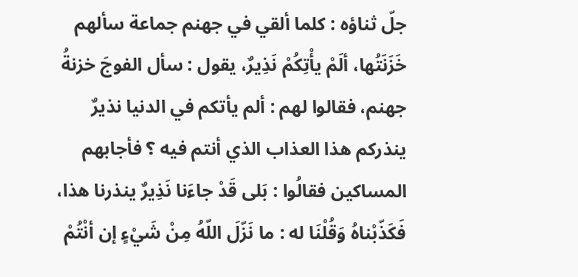جلّ ثناؤه : كلما ألقي في جهنم جماعة سألهم خَزَنَتُها، ألَمْ يأْتِكُمْ نَذِيرٌ، يقول : سأل الفوجَ خزنةُ جهنم، فقالوا لهم : ألم يأتكم في الدنيا نذيرٌ ينذركم هذا العذاب الذي أنتم فيه ؟ فأجابهم المساكين فقالُوا : بَلى قَدْ جاءَنا نَذِيرٌ ينذرنا هذا، فَكَذّبْناهُ وَقُلْنَا له : ما نَزّلَ اللّهُ مِنْ شَيْءٍ إن أنْتُمْ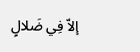إلاّ فِي ضَلالٍ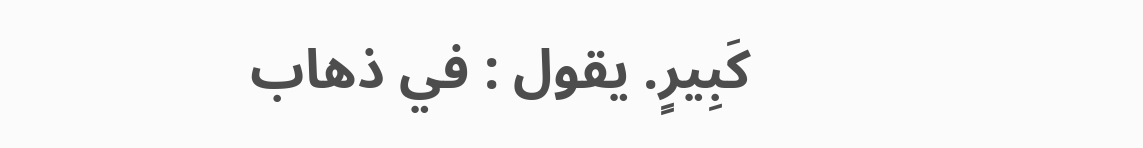كَبِيرٍ. يقول : في ذهاب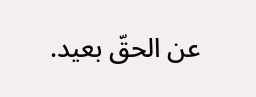عن الحقّ بعيد.